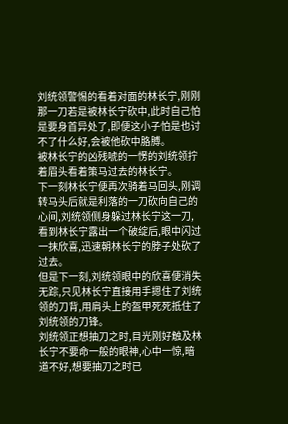刘统领警惕的看着对面的林长宁,刚刚那一刀若是被林长宁砍中,此时自己怕是要身首异处了,即便这小子怕是也讨不了什么好,会被他砍中胳膊。
被林长宁的凶残唬的一愣的刘统领拧着眉头看着策马过去的林长宁。
下一刻林长宁便再次骑着马回头,刚调转马头后就是利落的一刀砍向自己的心间,刘统领侧身躲过林长宁这一刀,看到林长宁露出一个破绽后,眼中闪过一抹欣喜,迅速朝林长宁的脖子处砍了过去。
但是下一刻,刘统领眼中的欣喜便消失无踪,只见林长宁直接用手摁住了刘统领的刀背,用肩头上的盔甲死死抵住了刘统领的刀锋。
刘统领正想抽刀之时,目光刚好触及林长宁不要命一般的眼神,心中一惊,暗道不好,想要抽刀之时已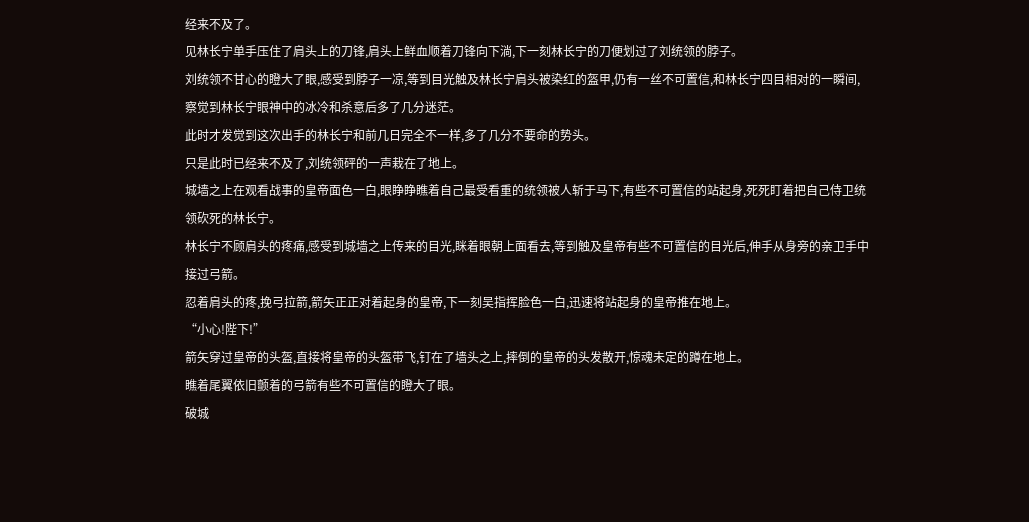经来不及了。
见林长宁单手压住了肩头上的刀锋,肩头上鲜血顺着刀锋向下淌,下一刻林长宁的刀便划过了刘统领的脖子。
刘统领不甘心的瞪大了眼,感受到脖子一凉,等到目光触及林长宁肩头被染红的盔甲,仍有一丝不可置信,和林长宁四目相对的一瞬间,察觉到林长宁眼神中的冰冷和杀意后多了几分迷茫。
此时才发觉到这次出手的林长宁和前几日完全不一样,多了几分不要命的势头。
只是此时已经来不及了,刘统领砰的一声栽在了地上。
城墙之上在观看战事的皇帝面色一白,眼睁睁瞧着自己最受看重的统领被人斩于马下,有些不可置信的站起身,死死盯着把自己侍卫统领砍死的林长宁。
林长宁不顾肩头的疼痛,感受到城墙之上传来的目光,眯着眼朝上面看去,等到触及皇帝有些不可置信的目光后,伸手从身旁的亲卫手中接过弓箭。
忍着肩头的疼,挽弓拉箭,箭矢正正对着起身的皇帝,下一刻吴指挥脸色一白,迅速将站起身的皇帝推在地上。
“小心!陛下!”
箭矢穿过皇帝的头盔,直接将皇帝的头盔带飞,钉在了墙头之上,摔倒的皇帝的头发散开,惊魂未定的蹲在地上。
瞧着尾翼依旧颤着的弓箭有些不可置信的瞪大了眼。
破城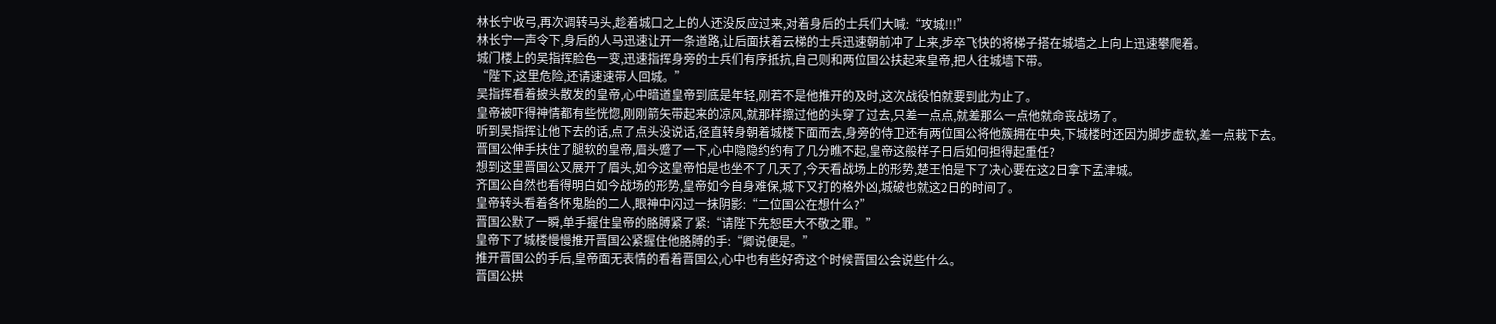林长宁收弓,再次调转马头,趁着城口之上的人还没反应过来,对着身后的士兵们大喊:“攻城!!!”
林长宁一声令下,身后的人马迅速让开一条道路,让后面扶着云梯的士兵迅速朝前冲了上来,步卒飞快的将梯子搭在城墙之上向上迅速攀爬着。
城门楼上的吴指挥脸色一变,迅速指挥身旁的士兵们有序抵抗,自己则和两位国公扶起来皇帝,把人往城墙下带。
“陛下,这里危险,还请速速带人回城。”
吴指挥看着披头散发的皇帝,心中暗道皇帝到底是年轻,刚若不是他推开的及时,这次战役怕就要到此为止了。
皇帝被吓得神情都有些恍惚,刚刚箭矢带起来的凉风,就那样擦过他的头穿了过去,只差一点点,就差那么一点他就命丧战场了。
听到吴指挥让他下去的话,点了点头没说话,径直转身朝着城楼下面而去,身旁的侍卫还有两位国公将他簇拥在中央,下城楼时还因为脚步虚软,差一点栽下去。
晋国公伸手扶住了腿软的皇帝,眉头蹙了一下,心中隐隐约约有了几分瞧不起,皇帝这般样子日后如何担得起重任?
想到这里晋国公又展开了眉头,如今这皇帝怕是也坐不了几天了,今天看战场上的形势,楚王怕是下了决心要在这2日拿下孟津城。
齐国公自然也看得明白如今战场的形势,皇帝如今自身难保,城下又打的格外凶,城破也就这2日的时间了。
皇帝转头看着各怀鬼胎的二人,眼神中闪过一抹阴影:“二位国公在想什么?”
晋国公默了一瞬,单手握住皇帝的胳膊紧了紧:“请陛下先恕臣大不敬之罪。”
皇帝下了城楼慢慢推开晋国公紧握住他胳膊的手:“卿说便是。”
推开晋国公的手后,皇帝面无表情的看着晋国公,心中也有些好奇这个时候晋国公会说些什么。
晋国公拱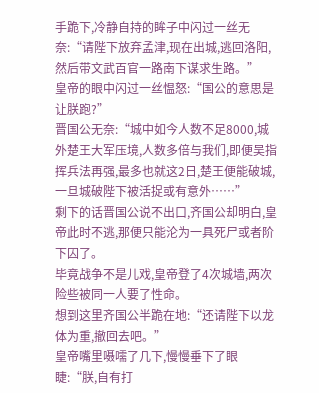手跪下,冷静自持的眸子中闪过一丝无奈:“请陛下放弃孟津,现在出城,逃回洛阳,然后带文武百官一路南下谋求生路。”
皇帝的眼中闪过一丝愠怒:“国公的意思是让朕跑?”
晋国公无奈:“城中如今人数不足8000,城外楚王大军压境,人数多倍与我们,即便吴指挥兵法再强,最多也就这2日,楚王便能破城,一旦城破陛下被活捉或有意外……”
剩下的话晋国公说不出口,齐国公却明白,皇帝此时不逃,那便只能沦为一具死尸或者阶下囚了。
毕竟战争不是儿戏,皇帝登了4次城墙,两次险些被同一人要了性命。
想到这里齐国公半跪在地:“还请陛下以龙体为重,撤回去吧。”
皇帝嘴里嗫嚅了几下,慢慢垂下了眼睫:“朕,自有打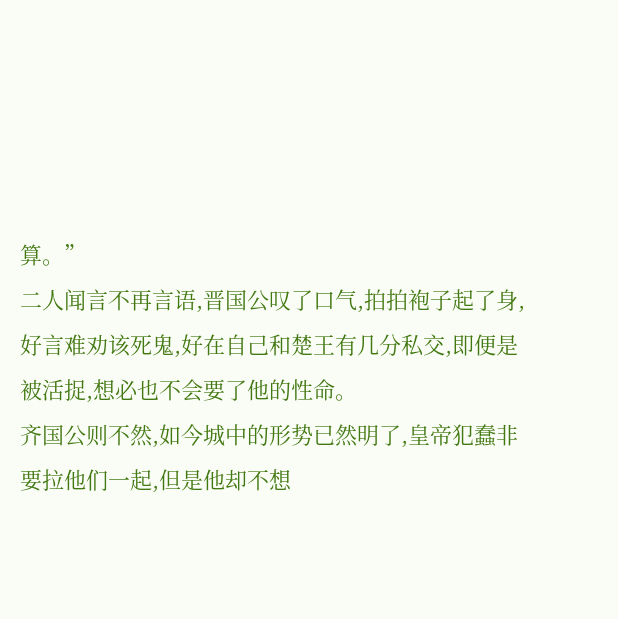算。”
二人闻言不再言语,晋国公叹了口气,拍拍袍子起了身,好言难劝该死鬼,好在自己和楚王有几分私交,即便是被活捉,想必也不会要了他的性命。
齐国公则不然,如今城中的形势已然明了,皇帝犯蠢非要拉他们一起,但是他却不想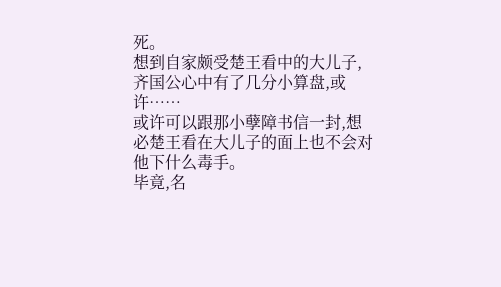死。
想到自家颇受楚王看中的大儿子,齐国公心中有了几分小算盘,或许……
或许可以跟那小孽障书信一封,想必楚王看在大儿子的面上也不会对他下什么毒手。
毕竟,名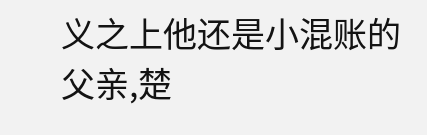义之上他还是小混账的父亲,楚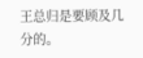王总归是要顾及几分的。